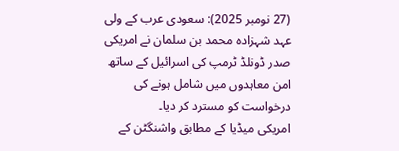(27 نومبر 2025): سعودی عرب کے ولی عہد شہزادہ محمد بن سلمان نے امریکی صدر ڈونلڈ ٹرمپ کی اسرائیل کے ساتھ امن معاہدوں میں شامل ہونے کی درخواست کو مسترد کر دیا۔
امریکی میڈیا کے مطابق واشنگٹن کے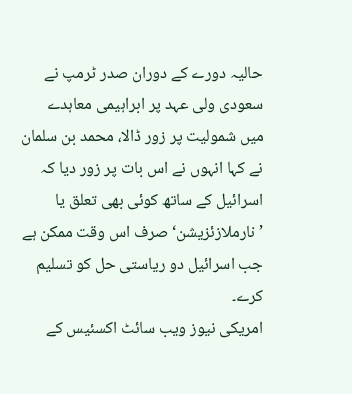حالیہ دورے کے دوران صدر ٹرمپ نے سعودی ولی عہد پر ابراہیمی معاہدے میں شمولیت پر زور ڈالا، محمد بن سلمان نے کہا انہوں نے اس بات پر زور دیا کہ اسرائیل کے ساتھ کوئی بھی تعلق یا ’نارملازئزیشن‘ صرف اس وقت ممکن ہے جب اسرائیل دو ریاستی حل کو تسلیم کرے۔
امریکی نیوز ویب سائٹ اکسئیس کے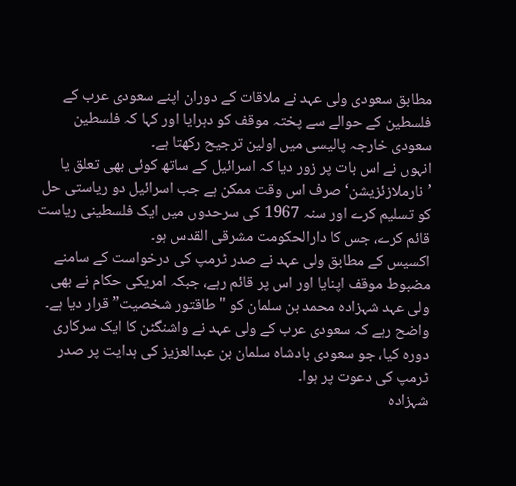مطابق سعودی ولی عہد نے ملاقات کے دوران اپنے سعودی عرب کے فلسطین کے حوالے سے پختہ موقف کو دہرایا اور کہا کہ فلسطین سعودی خارجہ پالیسی میں اولین ترجیح رکھتا ہے۔
انہوں نے اس بات پر زور دیا کہ اسرائیل کے ساتھ کوئی بھی تعلق یا ’نارملازئزیشن‘ صرف اس وقت ممکن ہے جب اسرائیل دو ریاستی حل کو تسلیم کرے اور سنہ 1967 کی سرحدوں میں ایک فلسطینی ریاست قائم کرے، جس کا دارالحکومت مشرقی القدس ہو۔
اکسیس کے مطابق ولی عہد نے صدر ٹرمپ کی درخواست کے سامنے مضبوط موقف اپنایا اور اس پر قائم رہے، جبکہ امریکی حکام نے بھی ولی عہد شہزادہ محمد بن سلمان کو "طاقتور شخصیت” قرار دیا ہے۔
واضح رہے کہ سعودی عرب کے ولی عہد نے واشنگٹن کا ایک سرکاری دورہ کیا، جو سعودی بادشاہ سلمان بن عبدالعزیز کی ہدایت پر صدر ٹرمپ کی دعوت پر ہوا۔
شہزادہ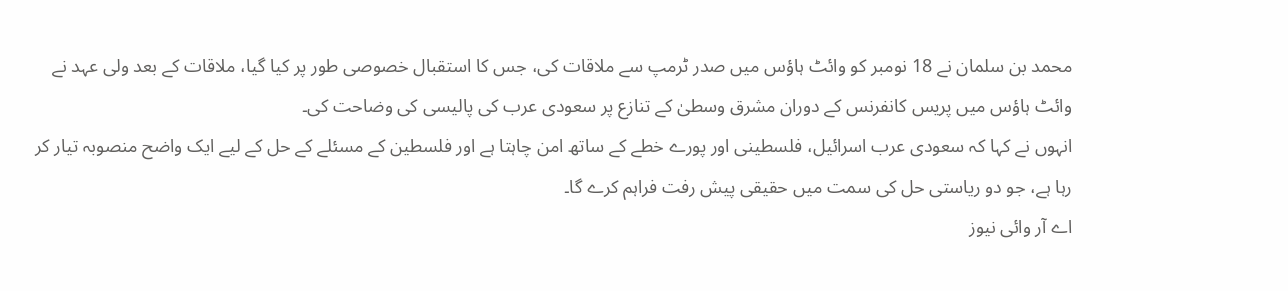محمد بن سلمان نے 18 نومبر کو وائٹ ہاؤس میں صدر ٹرمپ سے ملاقات کی، جس کا استقبال خصوصی طور پر کیا گیا، ملاقات کے بعد ولی عہد نے وائٹ ہاؤس میں پریس کانفرنس کے دوران مشرق وسطیٰ کے تنازع پر سعودی عرب کی پالیسی کی وضاحت کی۔
انہوں نے کہا کہ سعودی عرب اسرائیل، فلسطینی اور پورے خطے کے ساتھ امن چاہتا ہے اور فلسطین کے مسئلے کے حل کے لیے ایک واضح منصوبہ تیار کر رہا ہے، جو دو ریاستی حل کی سمت میں حقیقی پیش رفت فراہم کرے گا۔
اے آر وائی نیوز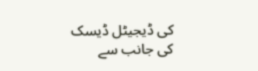کی ڈیجیٹل ڈیسک کی جانب سے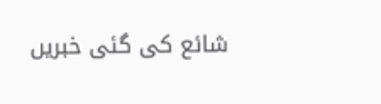شائع کی گئی خبریں